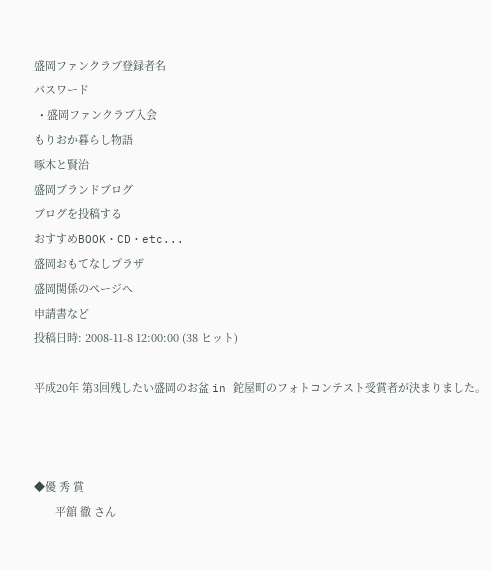盛岡ファンクラブ登録者名
パスワード
  • 盛岡ファンクラブ入会
もりおか暮らし物語
啄木と賢治
盛岡ブランドブログ
ブログを投稿する
おすすめBOOK・CD・etc...
盛岡おもてなしプラザ
盛岡関係のページへ
申請書など
投稿日時: 2008-11-8 12:00:00 (38 ヒット)

平成20年 第3回残したい盛岡のお盆 in 鉈屋町のフォトコンテスト受賞者が決まりました。



◆優 秀 賞
       平舘 徹 さん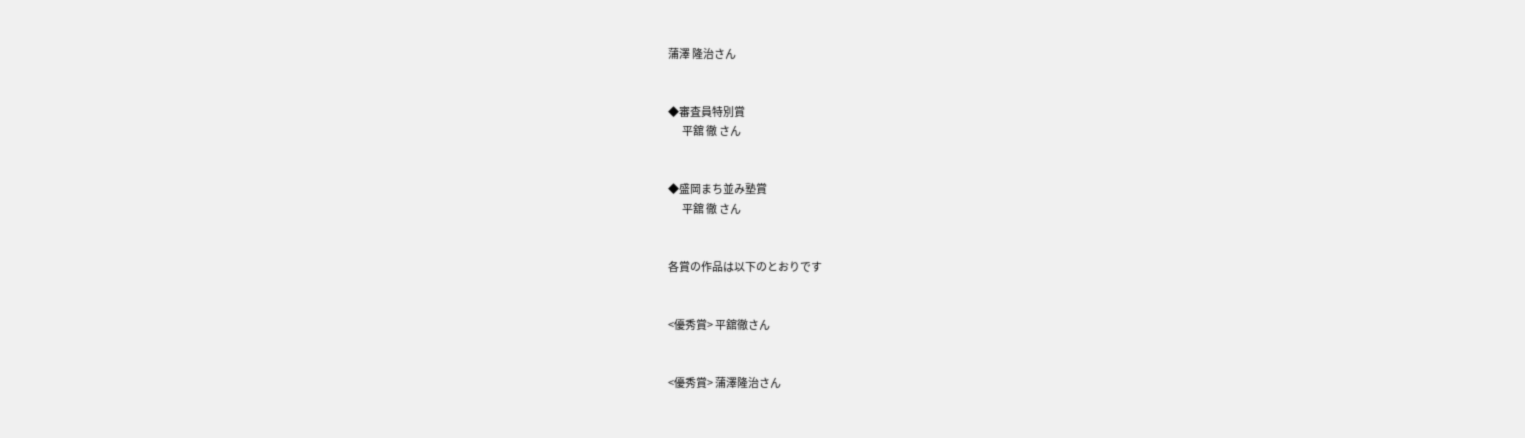蒲澤 隆治さん


◆審査員特別賞
       平舘 徹 さん


◆盛岡まち並み塾賞
       平舘 徹 さん


各賞の作品は以下のとおりです


<優秀賞> 平舘徹さん


<優秀賞> 蒲澤隆治さん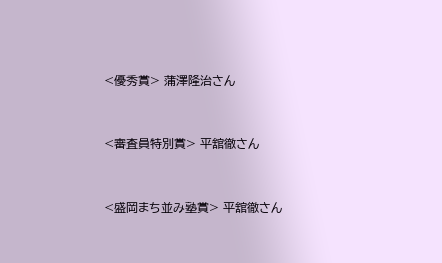<優秀賞> 蒲澤隆治さん


<審査員特別賞> 平舘徹さん


<盛岡まち並み塾賞> 平舘徹さん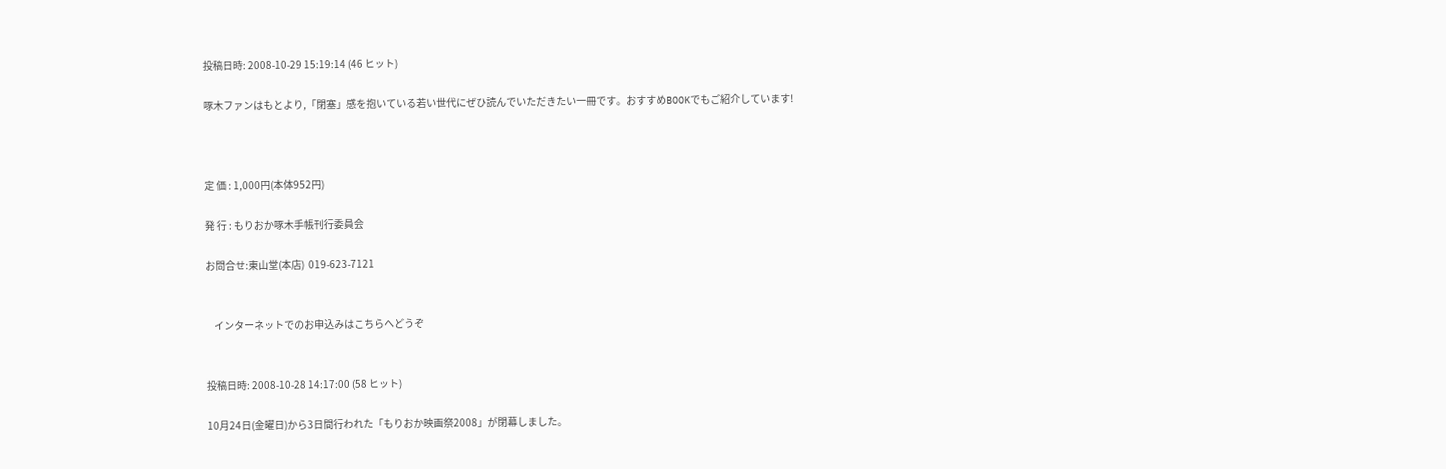投稿日時: 2008-10-29 15:19:14 (46 ヒット)

啄木ファンはもとより,「閉塞」感を抱いている若い世代にぜひ読んでいただきたい一冊です。おすすめBOOKでもご紹介しています!



定 価 : 1,000円(本体952円)

発 行 : もりおか啄木手帳刊行委員会

お問合せ:東山堂(本店)  019-623-7121


    インターネットでのお申込みはこちらへどうぞ


投稿日時: 2008-10-28 14:17:00 (58 ヒット)

10月24日(金曜日)から3日間行われた「もりおか映画祭2008」が閉幕しました。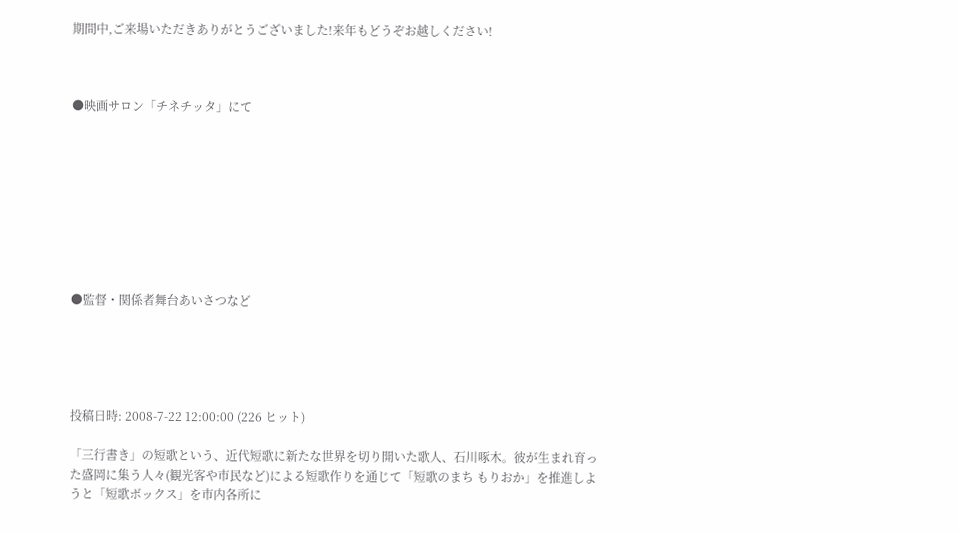期間中,ご来場いただきありがとうございました!来年もどうぞお越しください!



●映画サロン「チネチッタ」にて









●監督・関係者舞台あいさつなど





投稿日時: 2008-7-22 12:00:00 (226 ヒット)

「三行書き」の短歌という、近代短歌に新たな世界を切り開いた歌人、石川啄木。彼が生まれ育った盛岡に集う人々(観光客や市民など)による短歌作りを通じて「短歌のまち もりおか」を推進しようと「短歌ボックス」を市内各所に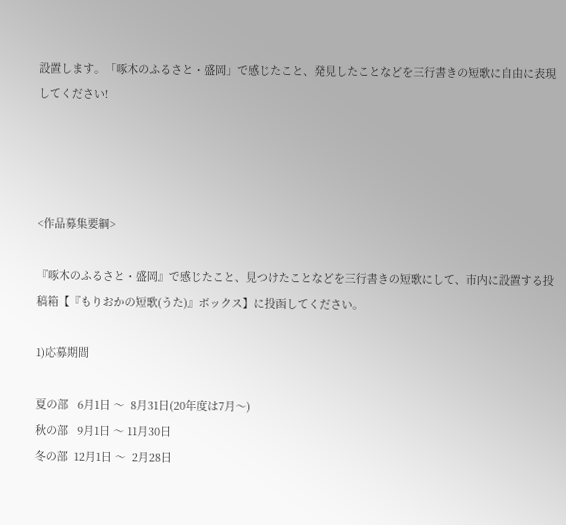設置します。「啄木のふるさと・盛岡」で感じたこと、発見したことなどを三行書きの短歌に自由に表現してください!




<作品募集要綱>

『啄木のふるさと・盛岡』で感じたこと、見つけたことなどを三行書きの短歌にして、市内に設置する投稿箱【『もりおかの短歌(うた)』ボックス】に投函してください。

1)応募期間

夏の部   6月1日 〜  8月31日(20年度は7月〜)
秋の部   9月1日 〜 11月30日
冬の部  12月1日 〜  2月28日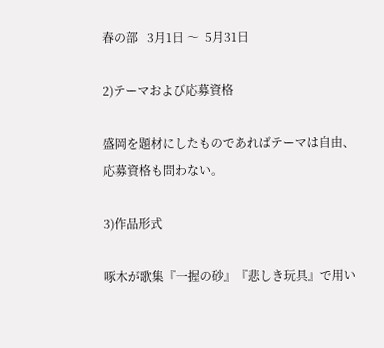春の部   3月1日 〜  5月31日

2)テーマおよび応募資格

盛岡を題材にしたものであればテーマは自由、応募資格も問わない。

3)作品形式

啄木が歌集『一握の砂』『悲しき玩具』で用い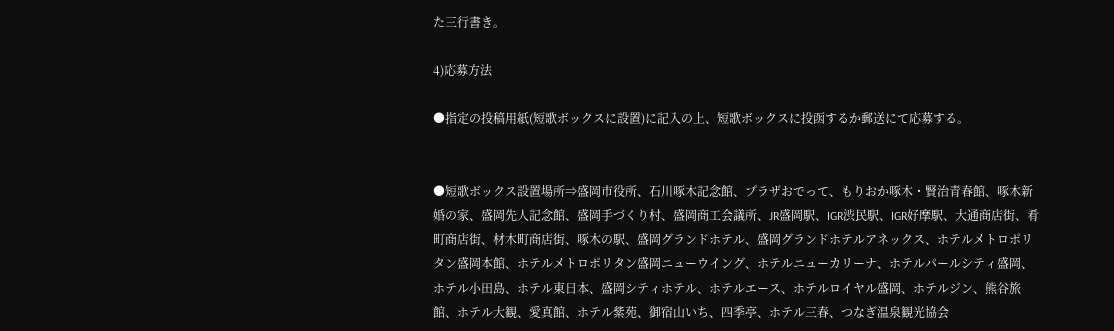た三行書き。

4)応募方法

●指定の投稿用紙(短歌ボックスに設置)に記入の上、短歌ボックスに投函するか郵送にて応募する。


●短歌ボックス設置場所⇒盛岡市役所、石川啄木記念館、プラザおでって、もりおか啄木・賢治青春館、啄木新婚の家、盛岡先人記念館、盛岡手づくり村、盛岡商工会議所、JR盛岡駅、IGR渋民駅、IGR好摩駅、大通商店街、肴町商店街、材木町商店街、啄木の駅、盛岡グランドホテル、盛岡グランドホテルアネックス、ホテルメトロポリタン盛岡本館、ホテルメトロポリタン盛岡ニューウイング、ホテルニューカリーナ、ホテルパールシティ盛岡、ホテル小田島、ホテル東日本、盛岡シティホテル、ホテルエース、ホテルロイヤル盛岡、ホテルジン、熊谷旅館、ホテル大観、愛真館、ホテル紫苑、御宿山いち、四季亭、ホテル三春、つなぎ温泉観光協会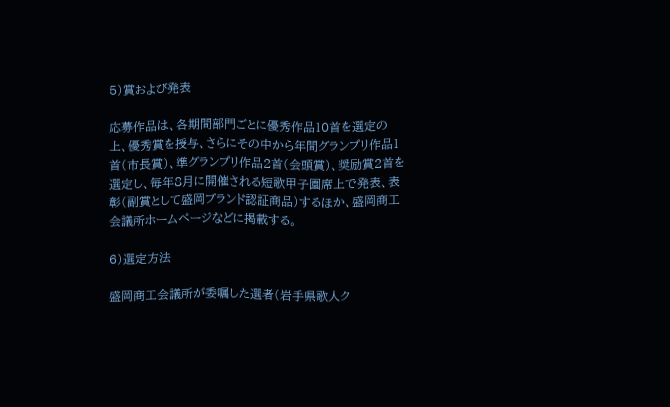5)賞および発表

応募作品は、各期間部門ごとに優秀作品10首を選定の上、優秀賞を授与、さらにその中から年間グランプリ作品1首(市長賞)、準グランプリ作品2首(会頭賞)、奨励賞2首を選定し、毎年8月に開催される短歌甲子園席上で発表、表彰(副賞として盛岡ブランド認証商品)するほか、盛岡商工会議所ホームページなどに掲載する。

6)選定方法

盛岡商工会議所が委嘱した選者(岩手県歌人ク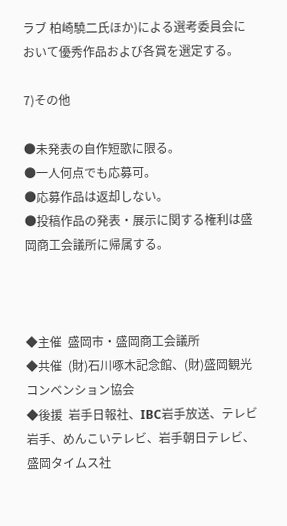ラブ 柏崎驍二氏ほか)による選考委員会において優秀作品および各賞を選定する。

7)その他

●未発表の自作短歌に限る。
●一人何点でも応募可。
●応募作品は返却しない。
●投稿作品の発表・展示に関する権利は盛岡商工会議所に帰属する。



◆主催  盛岡市・盛岡商工会議所
◆共催  (財)石川啄木記念館、(財)盛岡観光コンベンション協会
◆後援  岩手日報社、IBC岩手放送、テレビ岩手、めんこいテレビ、岩手朝日テレビ、盛岡タイムス社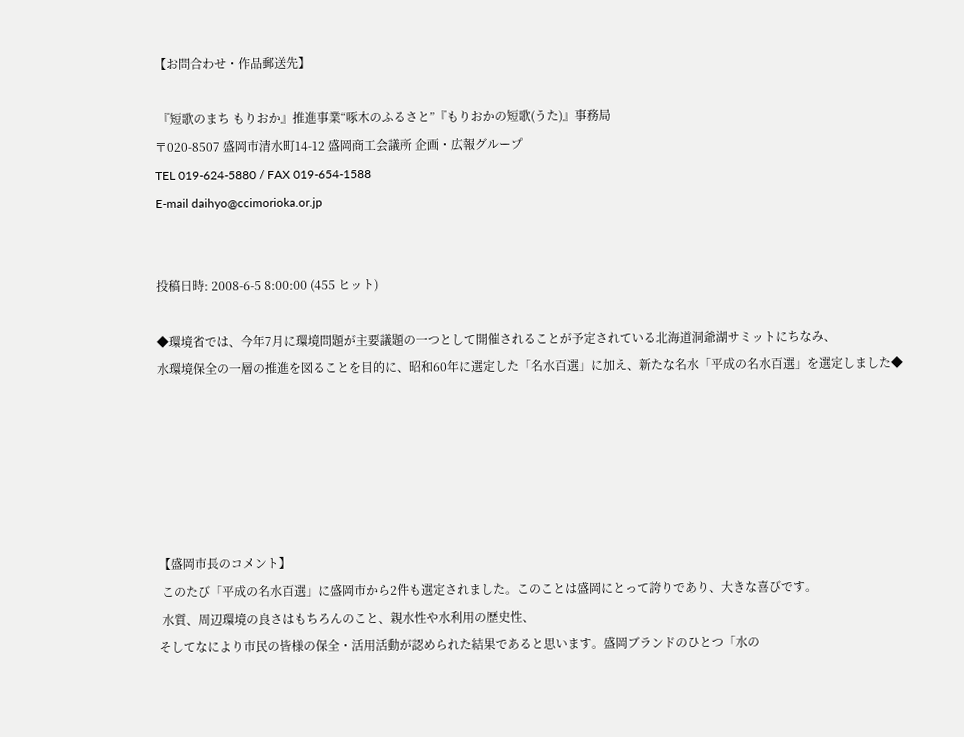【お問合わせ・作品郵送先】

 『短歌のまち もりおか』推進事業“啄木のふるさと”『もりおかの短歌(うた)』事務局
〒020-8507 盛岡市清水町14-12 盛岡商工会議所 企画・広報グループ
TEL 019-624-5880 / FAX 019-654-1588
E-mail daihyo@ccimorioka.or.jp


投稿日時: 2008-6-5 8:00:00 (455 ヒット)

◆環境省では、今年7月に環境問題が主要議題の一つとして開催されることが予定されている北海道洞爺湖サミットにちなみ、
水環境保全の一層の推進を図ることを目的に、昭和60年に選定した「名水百選」に加え、新たな名水「平成の名水百選」を選定しました◆






【盛岡市長のコメント】
 このたび「平成の名水百選」に盛岡市から2件も選定されました。このことは盛岡にとって誇りであり、大きな喜びです。
 水質、周辺環境の良さはもちろんのこと、親水性や水利用の歴史性、
そしてなにより市民の皆様の保全・活用活動が認められた結果であると思います。盛岡ブランドのひとつ「水の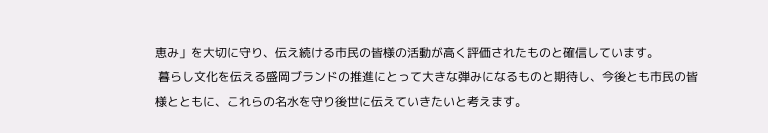恵み」を大切に守り、伝え続ける市民の皆様の活動が高く評価されたものと確信しています。
 暮らし文化を伝える盛岡ブランドの推進にとって大きな弾みになるものと期待し、今後とも市民の皆様とともに、これらの名水を守り後世に伝えていきたいと考えます。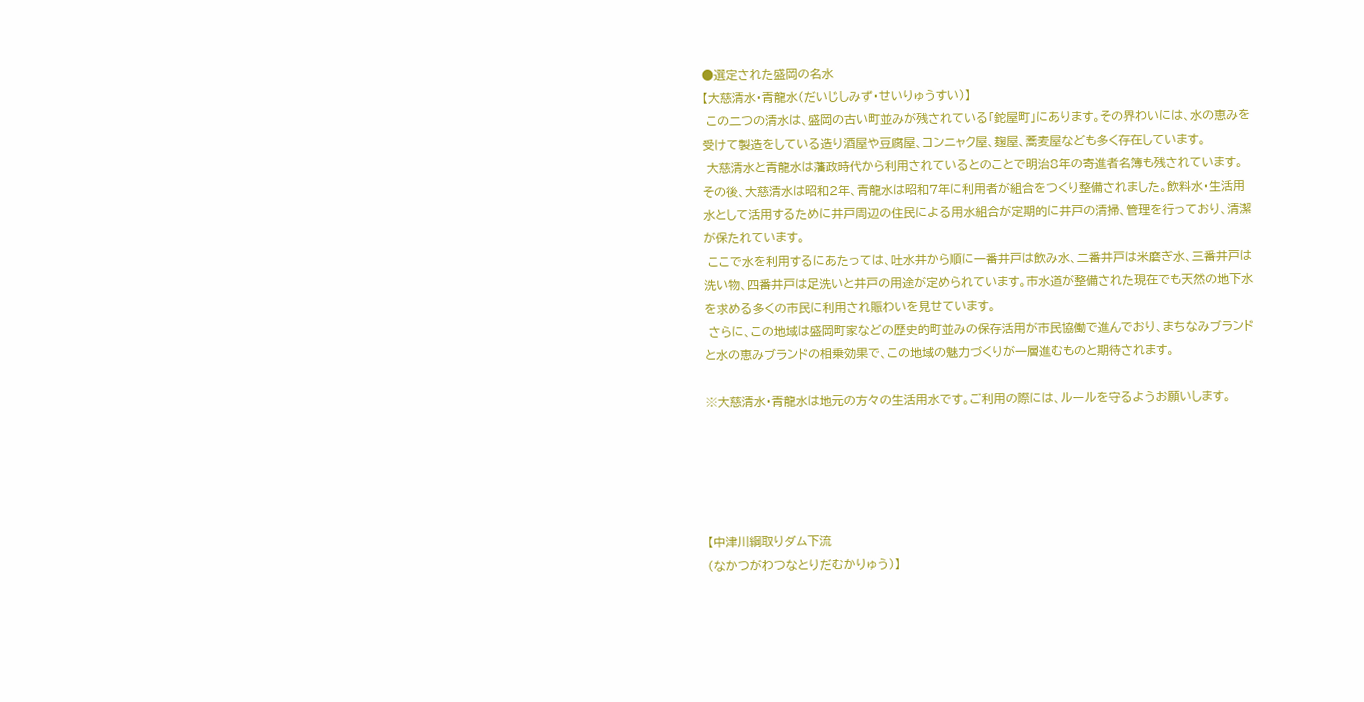●選定された盛岡の名水
【大慈清水・青龍水(だいじしみず・せいりゅうすい)】
 この二つの清水は、盛岡の古い町並みが残されている「鉈屋町」にあります。その界わいには、水の恵みを受けて製造をしている造り酒屋や豆腐屋、コンニャク屋、麹屋、蕎麦屋なども多く存在しています。
 大慈清水と青龍水は藩政時代から利用されているとのことで明治8年の寄進者名簿も残されています。その後、大慈清水は昭和2年、青龍水は昭和7年に利用者が組合をつくり整備されました。飲料水・生活用水として活用するために井戸周辺の住民による用水組合が定期的に井戸の清掃、管理を行っており、清潔が保たれています。
 ここで水を利用するにあたっては、吐水井から順に一番井戸は飲み水、二番井戸は米磨ぎ水、三番井戸は洗い物、四番井戸は足洗いと井戸の用途が定められています。市水道が整備された現在でも天然の地下水を求める多くの市民に利用され賑わいを見せています。
 さらに、この地域は盛岡町家などの歴史的町並みの保存活用が市民協働で進んでおり、まちなみブランドと水の恵みブランドの相乗効果で、この地域の魅力づくりが一層進むものと期待されます。

※大慈清水・青龍水は地元の方々の生活用水です。ご利用の際には、ルールを守るようお願いします。





【中津川綱取りダム下流
(なかつがわつなとりだむかりゅう)】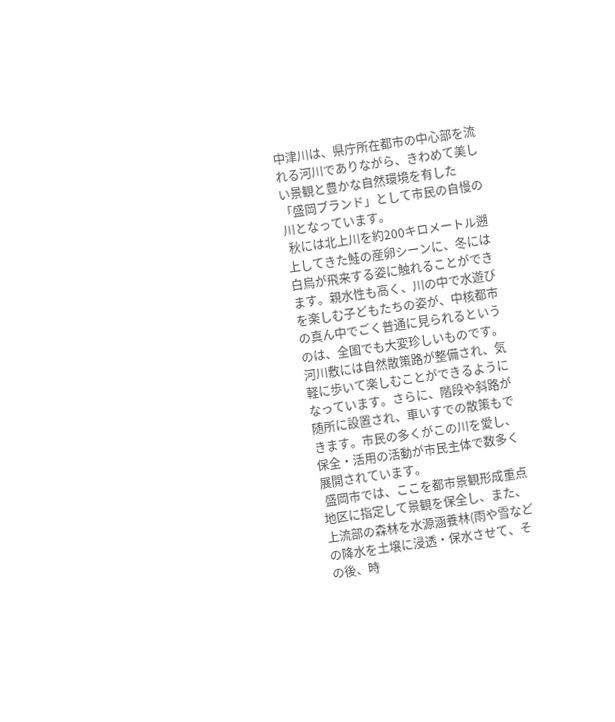中津川は、県庁所在都市の中心部を流れる河川でありながら、きわめて美しい景観と豊かな自然環境を有した
「盛岡ブランド」として市民の自慢の川となっています。
 秋には北上川を約200キロメートル遡上してきた鮭の産卵シーンに、冬には白鳥が飛来する姿に触れることができます。親水性も高く、川の中で水遊びを楽しむ子どもたちの姿が、中核都市の真ん中でごく普通に見られるというのは、全国でも大変珍しいものです。河川敷には自然散策路が整備され、気軽に歩いて楽しむことができるようになっています。さらに、階段や斜路が随所に設置され、車いすでの散策もできます。市民の多くがこの川を愛し、保全・活用の活動が市民主体で数多く展開されています。
 盛岡市では、ここを都市景観形成重点地区に指定して景観を保全し、また、上流部の森林を水源涵養林(雨や雪などの降水を土壌に浸透・保水させて、その後、時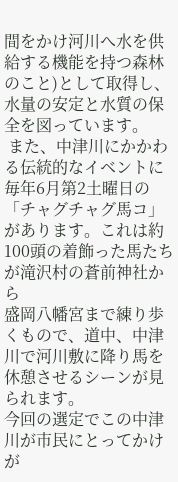間をかけ河川へ水を供給する機能を持つ森林のこと)として取得し、水量の安定と水質の保全を図っています。
 また、中津川にかかわる伝統的なイベントに毎年6月第2土曜日の「チャグチャグ馬コ」があります。これは約100頭の着飾った馬たちが滝沢村の蒼前神社から
盛岡八幡宮まで練り歩くもので、道中、中津川で河川敷に降り馬を休憩させるシーンが見られます。
今回の選定でこの中津川が市民にとってかけが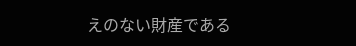えのない財産である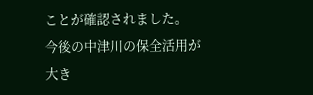ことが確認されました。
今後の中津川の保全活用が大き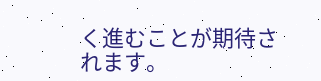く進むことが期待されます。